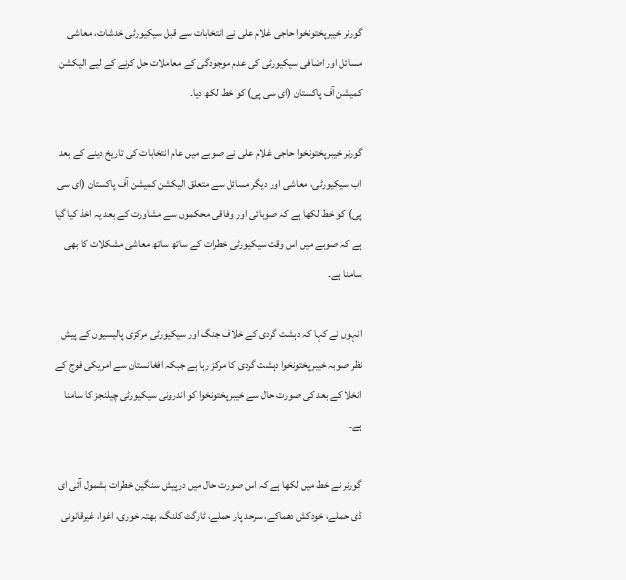گورنر خیبرپختونخوا حاجی غلام علی نے انتخابات سے قبل سیکیورٹی خدشات، معاشی مسائل اور اضافی سیکیورٹی کی عدم موجودگی کے معاملات حل کرنے کے لیے الیکشن کمیشن آف پاکستان (ای سی پی) کو خط لکھ دیا۔

گورنر خیبرپختونخوا حاجی غلام علی نے صوبے میں عام انتخابات کی تاریخ دینے کے بعد اب سیکیورٹی، معاشی اور دیگر مسائل سے متعلق الیکشن کمیشن آف پاکستان (ای سی پی) کو خط لکھا ہے کہ صوبائی اور وفاقی محکموں سے مشاورت کے بعد یہ اخذ کیا گیا ہے کہ صوبے میں اس وقت سیکیورٹی خطرات کے ساتھ ساتھ معاشی مشکلات کا بھی سامنا ہے۔

انہوں نے کہا کہ دہشت گردی کے خلاف جنگ اور سیکیورٹی مرکزی پالیسیوں کے پیش نظر صوبہ خیبرپختونخوا دہشت گردی کا مرکز رہا ہے جبکہ افغانستان سے امریکی فوج کے انخلا کے بعد کی صورت حال سے خیبرپختونخوا کو اندرونی سیکیورٹی چیلنجز کا سامنا ہے۔

گورنر نے خط میں لکھا ہے کہ اس صورت حال میں درپیش سنگین خطرات بشمول آئی ای ڈی حملے، خودکش دھماکے، سرحد پار حملے، ٹارگٹ کلنگ، بھتہ خوری، اغوا، غیرقانونی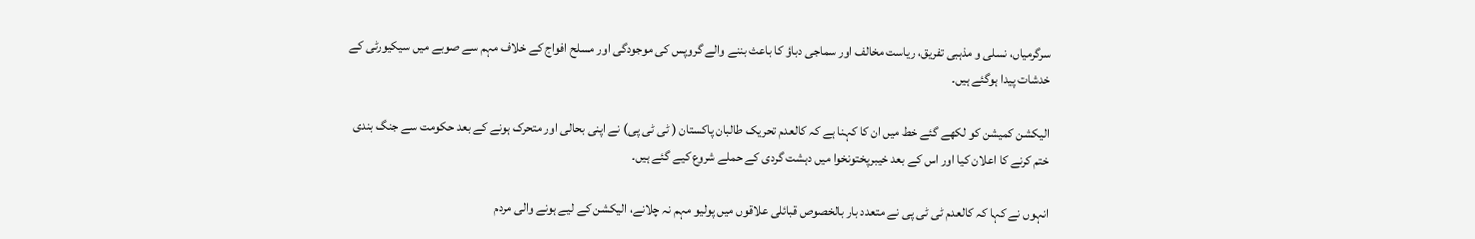سرگرمیاں، نسلی و مذہبی تفریق، ریاست مخالف اور سماجی دباؤ کا باعث بننے والے گروپس کی موجودگی اور مسلح افواج کے خلاف مہم سے صوبے میں سیکیورٹی کے خدشات پیدا ہوگئے ہیں۔

الیکشن کمیشن کو لکھے گئے خط میں ان کا کہنا ہے کہ کالعدم تحریک طالبان پاکستان ( ٹی ٹی پی) نے اپنی بحالی اور متحرک ہونے کے بعد حکومت سے جنگ بندی ختم کرنے کا اعلان کیا اور اس کے بعد خیبرپختونخوا میں دہشت گردی کے حملے شروع کیے گئے ہیں۔

انہوں نے کہا کہ کالعدم ٹی ٹی پی نے متعدد بار بالخصوص قبائلی علاقوں میں پولیو مہم نہ چلانے، الیکشن کے لیے ہونے والی مردم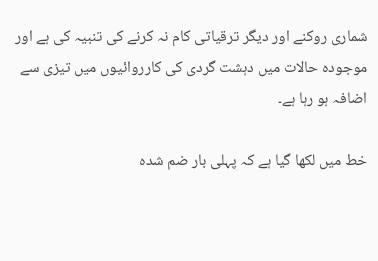شماری روکنے اور دیگر ترقیاتی کام نہ کرنے کی تنبیہ کی ہے اور موجودہ حالات میں دہشت گردی کی کارروائیوں میں تیزی سے اضافہ ہو رہا ہے۔

خط میں لکھا گیا ہے کہ پہلی بار ضم شدہ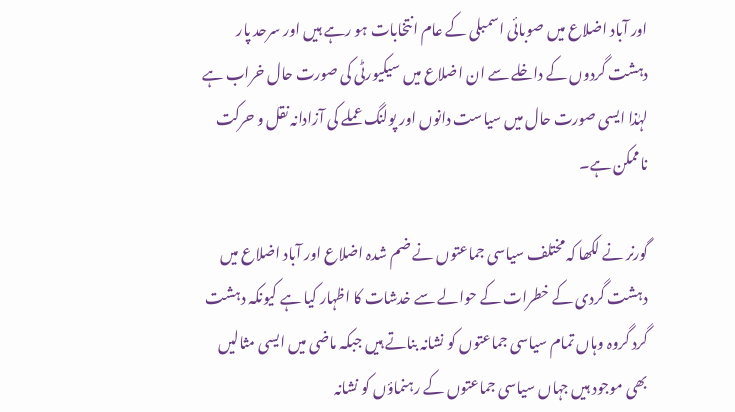اور آباد اضلاع میں صوبائی اسمبلی کے عام انتخابات ہو رہے ہیں اور سرحد پار دہشت گردوں کے داخلے سے ان اضلاع میں سیکیورٹی کی صورت حال خراب ہے لہٰذا ایسی صورت حال میں سیاست دانوں اور پولنگ عملے کی آزادانہ نقل و حرکت ناممکن ہے۔

گورنر نے لکھا کہ مختلف سیاسی جماعتوں نے ضم شدہ اضلاع اور آباد اضلاع میں دہشت گردی کے خطرات کے حوالے سے خدشات کا اظہار کیا ہے کیونکہ دہشت گرد گروہ وہاں تمام سیاسی جماعتوں کو نشانہ بناتے ہیں جبکہ ماضی میں ایسی مثالیں بھی موجود ہیں جہاں سیاسی جماعتوں کے رہنماؤں کو نشانہ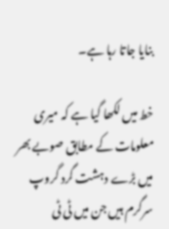بنایا جاتا رہا ہے۔

خط میں لکھا گیا ہے کہ میری معلومات کے مطابق صوبے بھر میں بڑے دہشت گرد گروپ سرگرم ہیں جن میں ٹی ٹی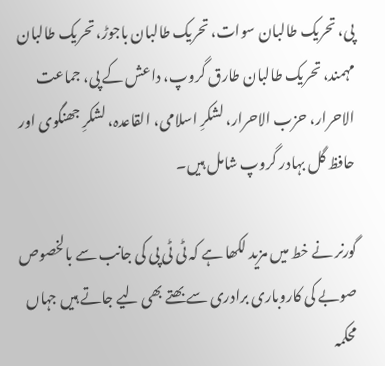پی، تحریک طالبان سوات، تحریک طالبان باجوڑ، تحریک طالبان مہمند، تحریک طالبان طارق گروپ، داعش کے پی، جماعت الاحرار، حزب الاحرار، لشکرِ اسلامی، القاعدہ، لشکرِ جھنگوی اور حافظ گل بہادر گروپ شامل ہیں۔

گورنر نے خط میں مزید لکھا ہے کہ ٹی ٹی پی کی جانب سے بالخصوص صوبے کی کاروباری برادری سے بھتے بھی لیے جاتے ہیں جہاں محکمہ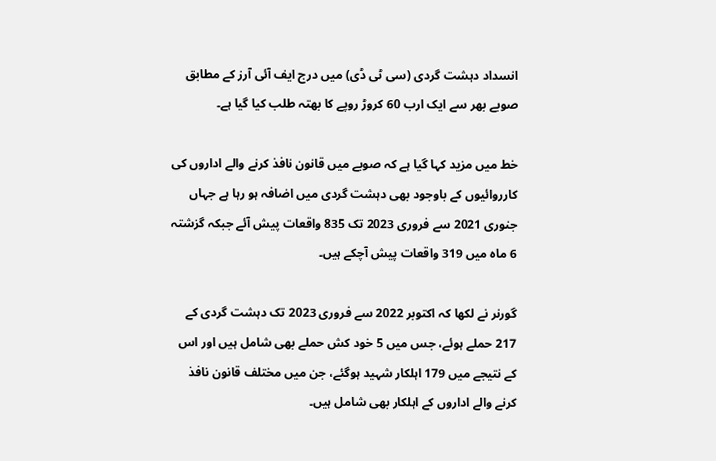انسداد دہشت گردی (سی ٹی ڈی) میں درج ایف آئی آرز کے مطابق صوبے بھر سے ایک ارب 60 کروڑ روپے کا بھتہ طلب کیا گیا ہے۔

خط میں مزید کہا گیا ہے کہ صوبے میں قانون نافذ کرنے والے اداروں کی کارروائیوں کے باوجود بھی دہشت گردی میں اضافہ ہو رہا ہے جہاں جنوری 2021 سے فروری 2023 تک 835 واقعات پیش آئے جبکہ گزشتہ 6 ماہ میں 319 واقعات پیش آچکے ہیں۔

گورنر نے لکھا کہ اکتوبر 2022 سے فروری 2023 تک دہشت گردی کے 217 حملے ہوئے، جس میں 5 خود کش حملے بھی شامل ہیں اور اس کے نتیجے میں 179 اہلکار شہید ہوگئے، جن میں مختلف قانون نافذ کرنے والے اداروں کے اہلکار بھی شامل ہیں۔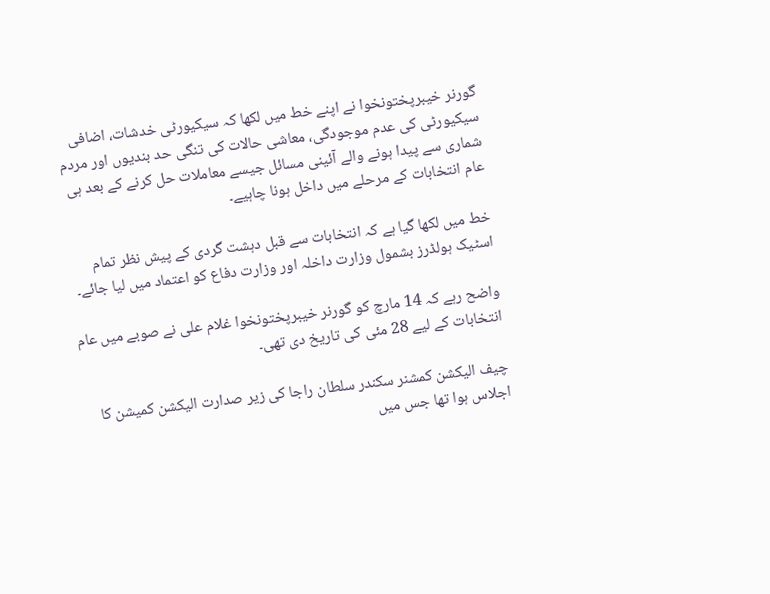گورنر خیبرپختونخوا نے اپنے خط میں لکھا کہ سیکیورٹی خدشات، اضافی سیکیورٹی کی عدم موجودگی، معاشی حالات کی تنگی حد بندیوں اور مردم شماری سے پیدا ہونے والے آئینی مسائل جیسے معاملات حل کرنے کے بعد ہی عام انتخابات کے مرحلے میں داخل ہونا چاہیے۔

خط میں لکھا گیا ہے کہ انتخابات سے قبل دہشت گردی کے پیش نظر تمام اسٹیک ہولڈرز بشمول وزارت داخلہ اور وزارت دفاع کو اعتماد میں لیا جائے۔

واضح رہے کہ 14 مارچ کو گورنر خیبرپختونخوا غلام علی نے صوبے میں عام انتخابات کے لیے 28 مئی کی تاریخ دی تھی۔

چیف الیکشن کمشنر سکندر سلطان راجا کی زیر صدارت الیکشن کمیشن کا اجلاس ہوا تھا جس میں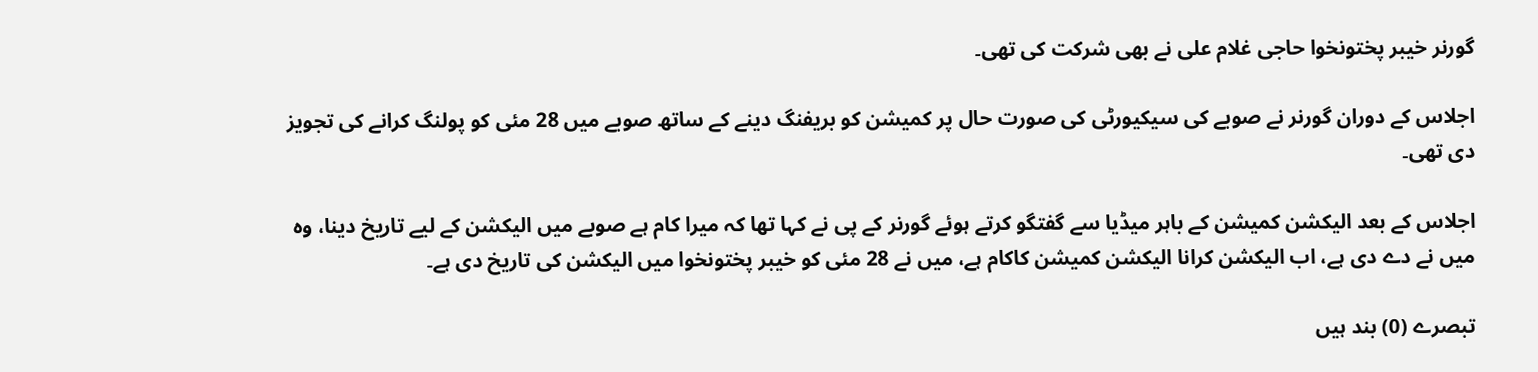گورنر خیبر پختونخوا حاجی غلام علی نے بھی شرکت کی تھی۔

اجلاس کے دوران گورنر نے صوبے کی سیکیورٹی کی صورت حال پر کمیشن کو بریفنگ دینے کے ساتھ صوبے میں 28 مئی کو پولنگ کرانے کی تجویز دی تھی۔

اجلاس کے بعد الیکشن کمیشن کے باہر میڈیا سے گفتگو کرتے ہوئے گورنر کے پی نے کہا تھا کہ میرا کام ہے صوبے میں الیکشن کے لیے تاریخ دینا، وہ میں نے دے دی ہے، اب الیکشن کرانا الیکشن کمیشن کاکام ہے، میں نے 28 مئی کو خیبر پختونخوا میں الیکشن کی تاریخ دی ہے۔

تبصرے (0) بند ہیں